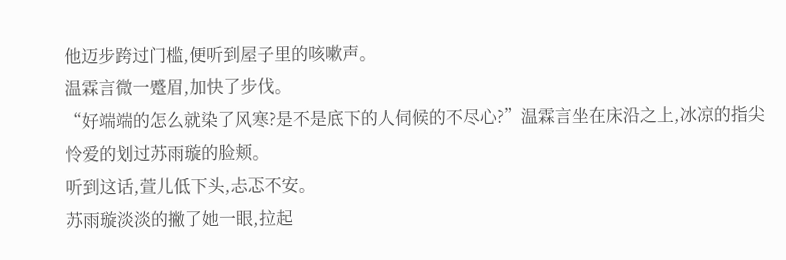他迈步跨过门槛,便听到屋子里的咳嗽声。
温霖言微一蹙眉,加快了步伐。
“好端端的怎么就染了风寒?是不是底下的人伺候的不尽心?”温霖言坐在床沿之上,冰凉的指尖怜爱的划过苏雨璇的脸颊。
听到这话,萱儿低下头,忐忑不安。
苏雨璇淡淡的撇了她一眼,拉起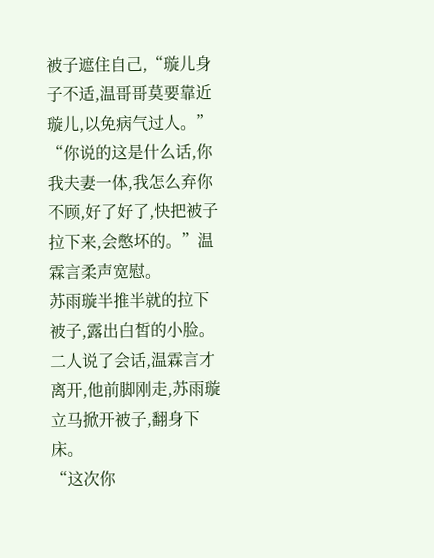被子遮住自己,“璇儿身子不适,温哥哥莫要靠近璇儿,以免病气过人。”
“你说的这是什么话,你我夫妻一体,我怎么弃你不顾,好了好了,快把被子拉下来,会憋坏的。”温霖言柔声宽慰。
苏雨璇半推半就的拉下被子,露出白皙的小脸。
二人说了会话,温霖言才离开,他前脚刚走,苏雨璇立马掀开被子,翻身下床。
“这次你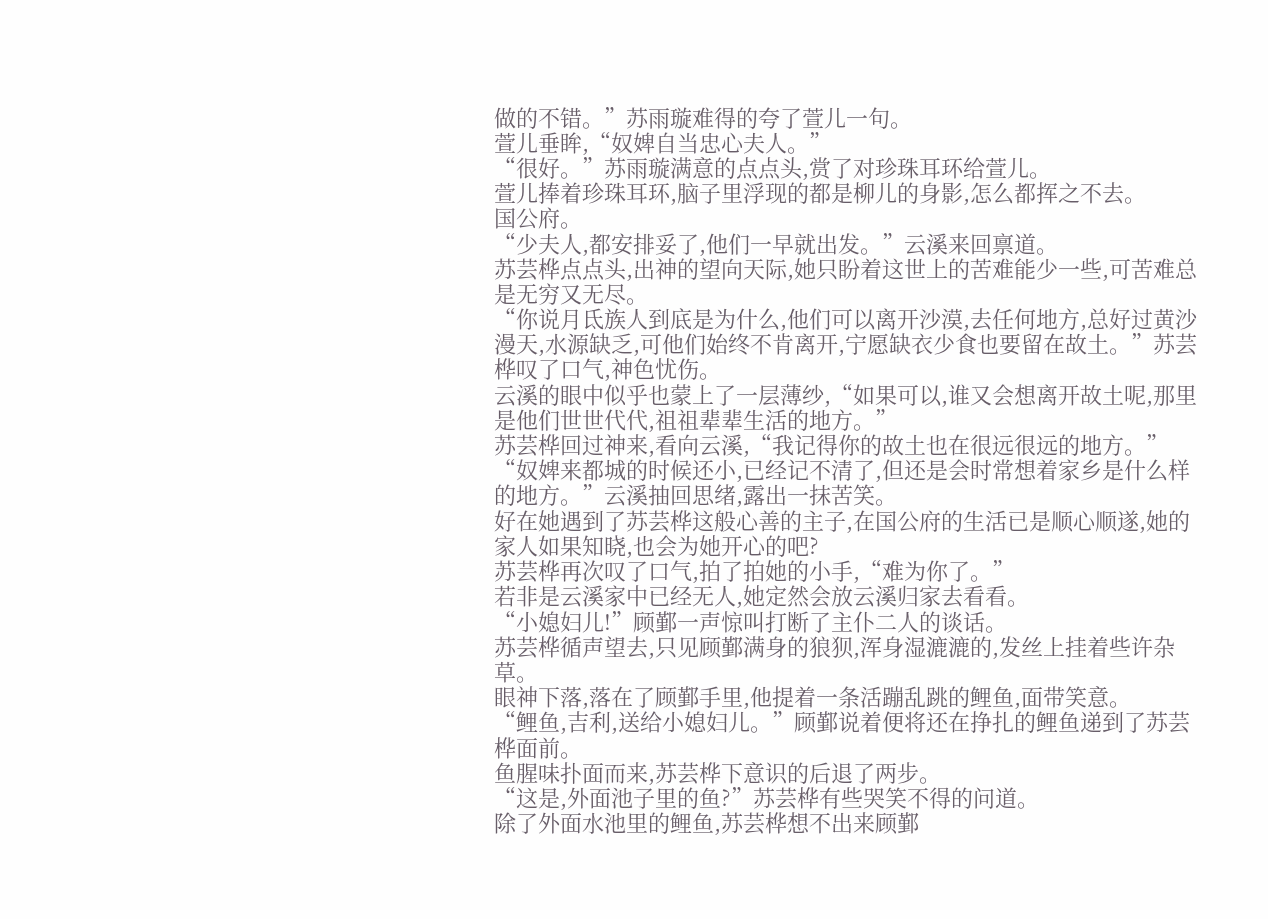做的不错。”苏雨璇难得的夸了萱儿一句。
萱儿垂眸,“奴婢自当忠心夫人。”
“很好。”苏雨璇满意的点点头,赏了对珍珠耳环给萱儿。
萱儿捧着珍珠耳环,脑子里浮现的都是柳儿的身影,怎么都挥之不去。
国公府。
“少夫人,都安排妥了,他们一早就出发。”云溪来回禀道。
苏芸桦点点头,出神的望向天际,她只盼着这世上的苦难能少一些,可苦难总是无穷又无尽。
“你说月氐族人到底是为什么,他们可以离开沙漠,去任何地方,总好过黄沙漫天,水源缺乏,可他们始终不肯离开,宁愿缺衣少食也要留在故土。”苏芸桦叹了口气,神色忧伤。
云溪的眼中似乎也蒙上了一层薄纱,“如果可以,谁又会想离开故土呢,那里是他们世世代代,祖祖辈辈生活的地方。”
苏芸桦回过神来,看向云溪,“我记得你的故土也在很远很远的地方。”
“奴婢来都城的时候还小,已经记不清了,但还是会时常想着家乡是什么样的地方。”云溪抽回思绪,露出一抹苦笑。
好在她遇到了苏芸桦这般心善的主子,在国公府的生活已是顺心顺遂,她的家人如果知晓,也会为她开心的吧?
苏芸桦再次叹了口气,拍了拍她的小手,“难为你了。”
若非是云溪家中已经无人,她定然会放云溪归家去看看。
“小媳妇儿!”顾鄞一声惊叫打断了主仆二人的谈话。
苏芸桦循声望去,只见顾鄞满身的狼狈,浑身湿漉漉的,发丝上挂着些许杂草。
眼神下落,落在了顾鄞手里,他提着一条活蹦乱跳的鲤鱼,面带笑意。
“鲤鱼,吉利,送给小媳妇儿。”顾鄞说着便将还在挣扎的鲤鱼递到了苏芸桦面前。
鱼腥味扑面而来,苏芸桦下意识的后退了两步。
“这是,外面池子里的鱼?”苏芸桦有些哭笑不得的问道。
除了外面水池里的鲤鱼,苏芸桦想不出来顾鄞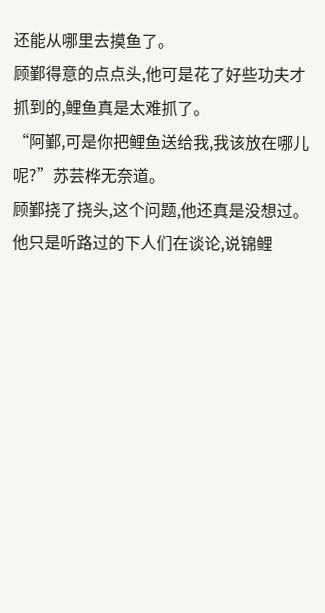还能从哪里去摸鱼了。
顾鄞得意的点点头,他可是花了好些功夫才抓到的,鲤鱼真是太难抓了。
“阿鄞,可是你把鲤鱼送给我,我该放在哪儿呢?”苏芸桦无奈道。
顾鄞挠了挠头,这个问题,他还真是没想过。
他只是听路过的下人们在谈论,说锦鲤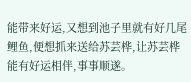能带来好运,又想到池子里就有好几尾鲤鱼,便想抓来送给苏芸桦,让苏芸桦能有好运相伴,事事顺遂。